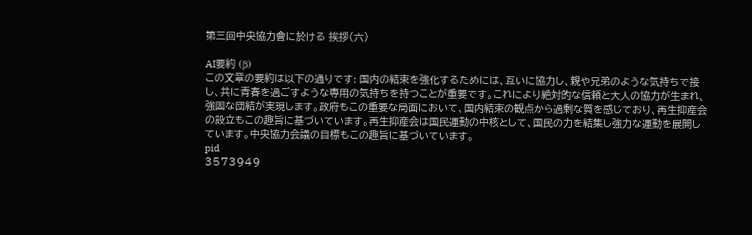第三回中央協力會に於ける 挨拶(六)

AI要約 (β)
この文章の要約は以下の通りです: 国内の結束を強化するためには、互いに協力し、親や兄弟のような気持ちで接し、共に青春を過ごすような専用の気持ちを持つことが重要です。これにより絶対的な信頼と大人の協力が生まれ、強固な団結が実現します。政府もこの重要な局面において、国内結束の観点から過剰な質を感じており、再生抑産会の設立もこの趣旨に基づいています。再生抑産会は国民運動の中核として、国民の力を結集し強力な運動を展開しています。中央協力会議の目標もこの趣旨に基づいています。
pid
3573949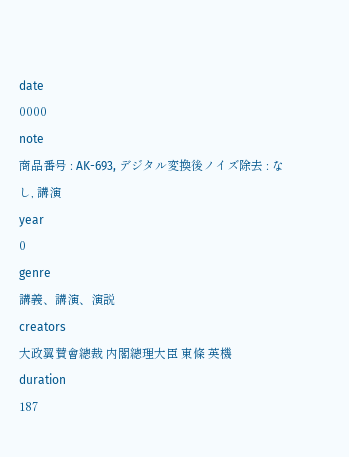date
0000
note
商品番号 : AK-693, デジタル変換後ノイズ除去 : なし, 講演
year
0
genre
講義、講演、演説
creators
大政翼賛會總裁 内閣總理大臣 東條 英機
duration
187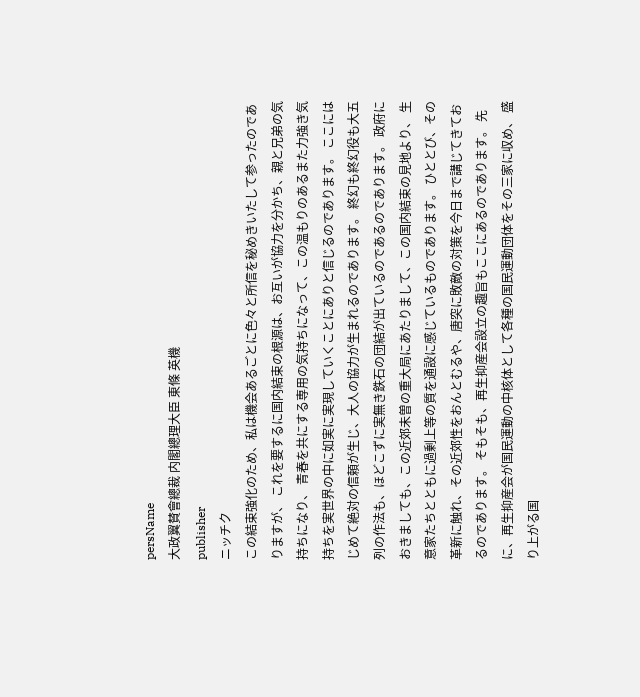persName
大政翼賛會總裁 内閣總理大臣 東條 英機
publisher
ニッチク
この結束強化のため、私は機会あるごとに色々と所信を秘めきいたして参ったのでありますが、 これを要するに国内結束の根源は、お互いが協力を分かち、親と兄弟の気持ちになり、 青春を共にする専用の気持ちになって、この温もりのあるまた力強き気持ちを実世界の中に如実に実現していくことにありと信じるのであります。 ここにはじめて絶対の信頼が生じ、大人の協力が生まれるのであります。 終幻も終幻役も大五列の作法も、ほどこずに実無き鉄石の団結が出ているのであるのであります。 政府におきましても、この近郊未曽の重大局にあたりまして、この国内結束の見地より、 生意家たちとともに過剰上等の質を通設に感じているものであります。 ひととび、その革新に触れ、その近郊性をおんとむるや、唐突に敗敵の対策を今日まで講じてきておるのであります。 そもそも、再生抑産会設立の趣旨もここにあるのであります。 先に、再生抑産会が国民運動の中核体として各種の国民運動団体をその三家に収め、 盛り上がる国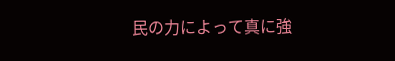民の力によって真に強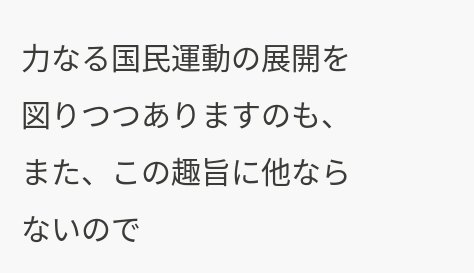力なる国民運動の展開を図りつつありますのも、また、この趣旨に他ならないので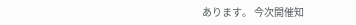あります。 今次開催知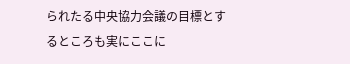られたる中央協力会議の目標とするところも実にここに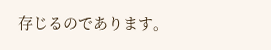存じるのであります。